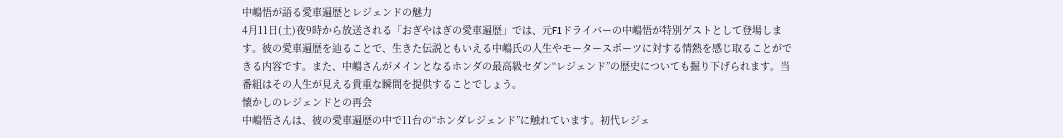中嶋悟が語る愛車遍歴とレジェンドの魅力
4月11日(土)夜9時から放送される「おぎやはぎの愛車遍歴」では、元F1ドライバーの中嶋悟が特別ゲストとして登場します。彼の愛車遍歴を辿ることで、生きた伝説ともいえる中嶋氏の人生やモータースポーツに対する情熱を感じ取ることができる内容です。また、中嶋さんがメインとなるホンダの最高級セダン“レジェンド”の歴史についても掘り下げられます。当番組はその人生が見える貴重な瞬間を提供することでしょう。
懐かしのレジェンドとの再会
中嶋悟さんは、彼の愛車遍歴の中で11台の“ホンダレジェンド”に触れています。初代レジェ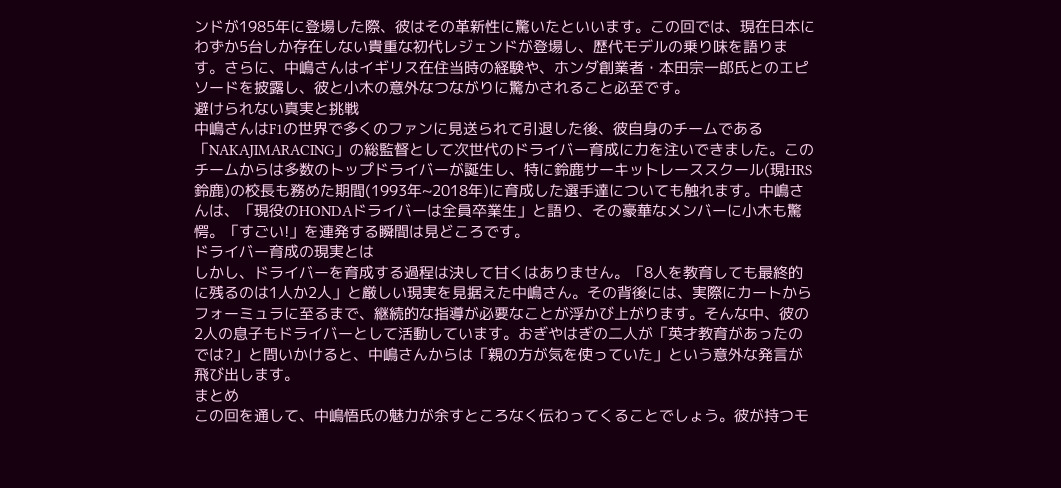ンドが1985年に登場した際、彼はその革新性に驚いたといいます。この回では、現在日本にわずか5台しか存在しない貴重な初代レジェンドが登場し、歴代モデルの乗り味を語ります。さらに、中嶋さんはイギリス在住当時の経験や、ホンダ創業者・本田宗一郎氏とのエピソードを披露し、彼と小木の意外なつながりに驚かされること必至です。
避けられない真実と挑戦
中嶋さんはF1の世界で多くのファンに見送られて引退した後、彼自身のチームである「NAKAJIMARACING」の総監督として次世代のドライバー育成に力を注いできました。このチームからは多数のトップドライバーが誕生し、特に鈴鹿サーキットレーススクール(現HRS鈴鹿)の校長も務めた期間(1993年~2018年)に育成した選手達についても触れます。中嶋さんは、「現役のHONDAドライバーは全員卒業生」と語り、その豪華なメンバーに小木も驚愕。「すごい!」を連発する瞬間は見どころです。
ドライバー育成の現実とは
しかし、ドライバーを育成する過程は決して甘くはありません。「8人を教育しても最終的に残るのは1人か2人」と厳しい現実を見据えた中嶋さん。その背後には、実際にカートからフォーミュラに至るまで、継続的な指導が必要なことが浮かび上がります。そんな中、彼の2人の息子もドライバーとして活動しています。おぎやはぎの二人が「英才教育があったのでは?」と問いかけると、中嶋さんからは「親の方が気を使っていた」という意外な発言が飛び出します。
まとめ
この回を通して、中嶋悟氏の魅力が余すところなく伝わってくることでしょう。彼が持つモ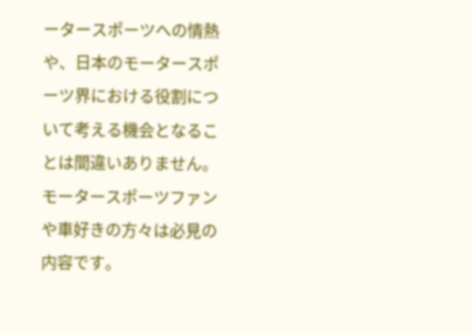ータースポーツへの情熱や、日本のモータースポーツ界における役割について考える機会となることは間違いありません。モータースポーツファンや車好きの方々は必見の内容です。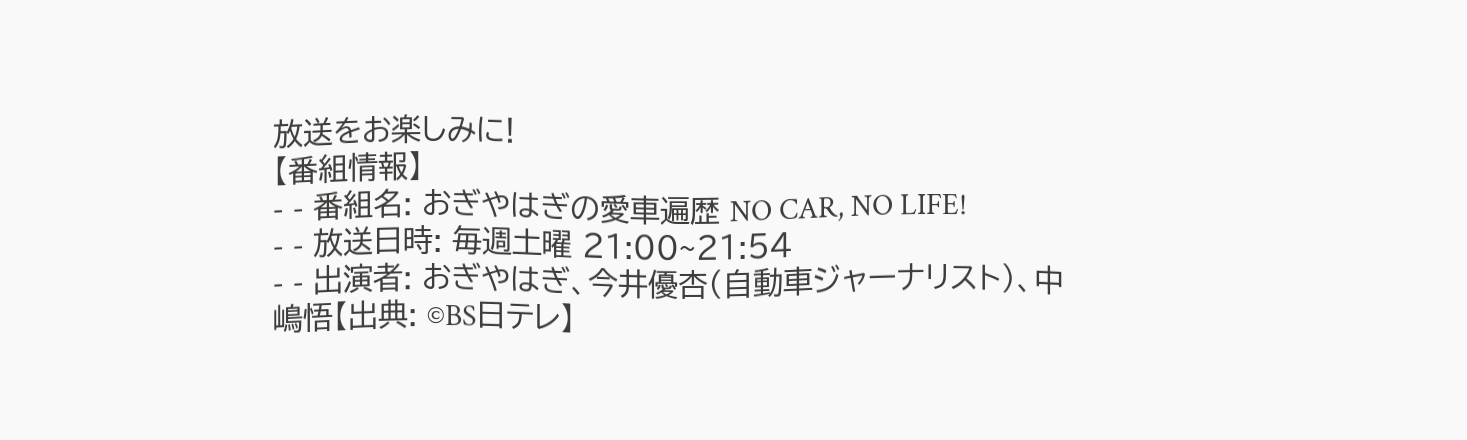放送をお楽しみに!
【番組情報】
- - 番組名: おぎやはぎの愛車遍歴 NO CAR, NO LIFE!
- - 放送日時: 毎週土曜 21:00~21:54
- - 出演者: おぎやはぎ、今井優杏(自動車ジャーナリスト)、中嶋悟【出典: ©BS日テレ】